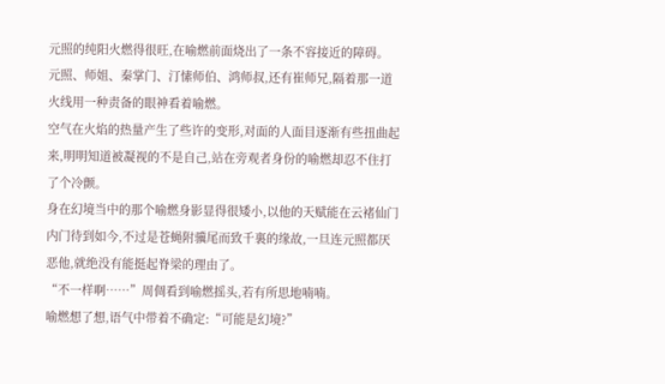元照的纯阳火燃得很旺,在喻燃前面烧出了一条不容接近的障碍。
元照、师姐、秦掌门、汀愫师伯、鸿师叔,还有崔师兄,隔着那一道火线用一种责备的眼神看着喻燃。
空气在火焰的热量产生了些许的变形,对面的人面目逐渐有些扭曲起来,明明知道被凝视的不是自己,站在旁观者身份的喻燃却忍不住打了个冷颤。
身在幻境当中的那个喻燃身影显得很矮小,以他的天赋能在云褚仙门内门待到如今,不过是苍蝇附骥尾而致千裏的缘故,一旦连元照都厌恶他,就绝没有能挺起脊梁的理由了。
“不一样啊……”周倜看到喻燃摇头,若有所思地喃喃。
喻燃想了想,语气中带着不确定:“可能是幻境?”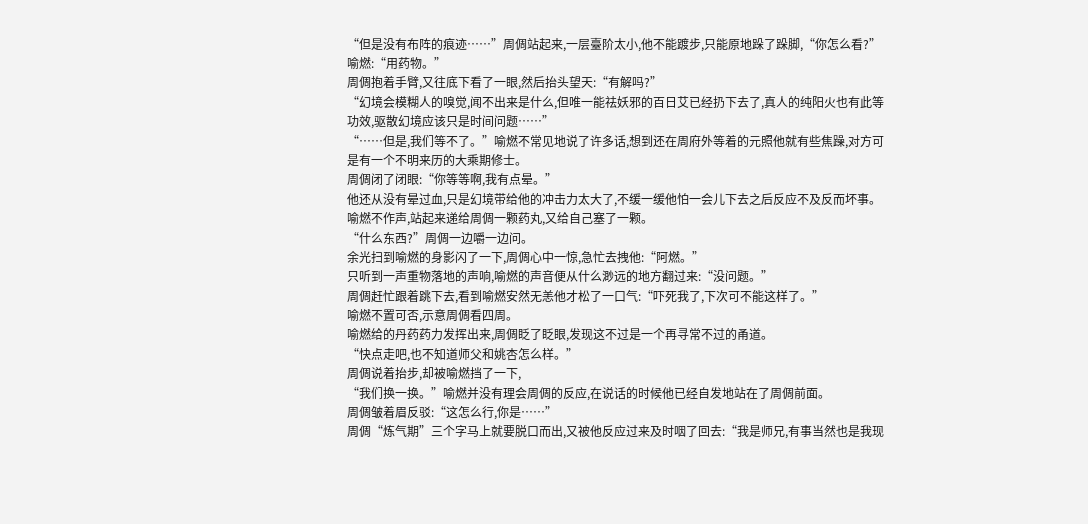“但是没有布阵的痕迹……”周倜站起来,一层臺阶太小,他不能踱步,只能原地跺了跺脚,“你怎么看?”
喻燃:“用药物。”
周倜抱着手臂,又往底下看了一眼,然后抬头望天:“有解吗?”
“幻境会模糊人的嗅觉,闻不出来是什么,但唯一能祛妖邪的百日艾已经扔下去了,真人的纯阳火也有此等功效,驱散幻境应该只是时间问题……”
“……但是,我们等不了。”喻燃不常见地说了许多话,想到还在周府外等着的元照他就有些焦躁,对方可是有一个不明来历的大乘期修士。
周倜闭了闭眼:“你等等啊,我有点晕。”
他还从没有晕过血,只是幻境带给他的冲击力太大了,不缓一缓他怕一会儿下去之后反应不及反而坏事。
喻燃不作声,站起来递给周倜一颗药丸,又给自己塞了一颗。
“什么东西?”周倜一边嚼一边问。
余光扫到喻燃的身影闪了一下,周倜心中一惊,急忙去拽他:“阿燃。”
只听到一声重物落地的声响,喻燃的声音便从什么渺远的地方翻过来:“没问题。”
周倜赶忙跟着跳下去,看到喻燃安然无恙他才松了一口气:“吓死我了,下次可不能这样了。”
喻燃不置可否,示意周倜看四周。
喻燃给的丹药药力发挥出来,周倜眨了眨眼,发现这不过是一个再寻常不过的甬道。
“快点走吧,也不知道师父和姚杏怎么样。”
周倜说着抬步,却被喻燃挡了一下,
“我们换一换。”喻燃并没有理会周倜的反应,在说话的时候他已经自发地站在了周倜前面。
周倜皱着眉反驳:“这怎么行,你是……”
周倜“炼气期”三个字马上就要脱口而出,又被他反应过来及时咽了回去:“我是师兄,有事当然也是我现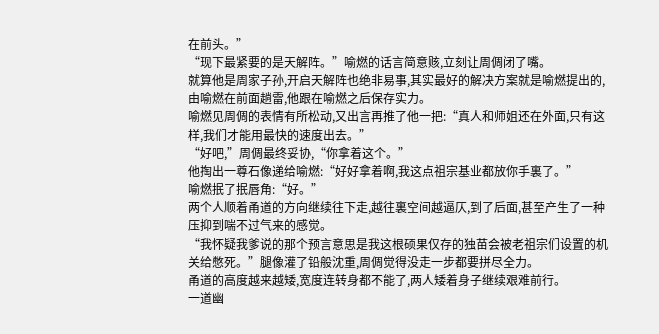在前头。”
“现下最紧要的是天解阵。”喻燃的话言简意赅,立刻让周倜闭了嘴。
就算他是周家子孙,开启天解阵也绝非易事,其实最好的解决方案就是喻燃提出的,由喻燃在前面趟雷,他跟在喻燃之后保存实力。
喻燃见周倜的表情有所松动,又出言再推了他一把:“真人和师姐还在外面,只有这样,我们才能用最快的速度出去。”
“好吧,”周倜最终妥协,“你拿着这个。”
他掏出一尊石像递给喻燃:“好好拿着啊,我这点祖宗基业都放你手裏了。”
喻燃抿了抿唇角:“好。”
两个人顺着甬道的方向继续往下走,越往裏空间越逼仄,到了后面,甚至产生了一种压抑到喘不过气来的感觉。
“我怀疑我爹说的那个预言意思是我这根硕果仅存的独苗会被老祖宗们设置的机关给憋死。”腿像灌了铅般沈重,周倜觉得没走一步都要拼尽全力。
甬道的高度越来越矮,宽度连转身都不能了,两人矮着身子继续艰难前行。
一道幽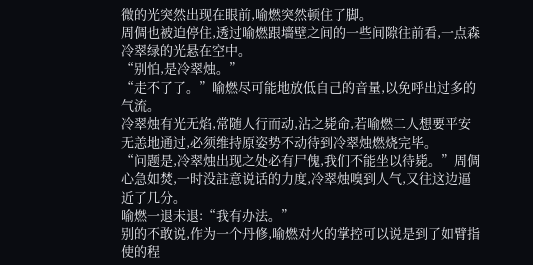微的光突然出现在眼前,喻燃突然顿住了脚。
周倜也被迫停住,透过喻燃跟墻壁之间的一些间隙往前看,一点森冷翠绿的光悬在空中。
“别怕,是冷翠烛。”
“走不了了。”喻燃尽可能地放低自己的音量,以免呼出过多的气流。
冷翠烛有光无焰,常随人行而动,沾之毙命,若喻燃二人想要平安无恙地通过,必须维持原姿势不动待到冷翠烛燃烧完毕。
“问题是,冷翠烛出现之处必有尸傀,我们不能坐以待毙。”周倜心急如焚,一时没註意说话的力度,冷翠烛嗅到人气,又往这边逼近了几分。
喻燃一退未退:“我有办法。”
别的不敢说,作为一个丹修,喻燃对火的掌控可以说是到了如臂指使的程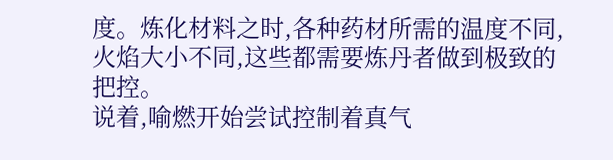度。炼化材料之时,各种药材所需的温度不同,火焰大小不同,这些都需要炼丹者做到极致的把控。
说着,喻燃开始尝试控制着真气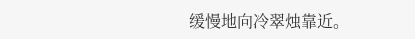缓慢地向冷翠烛靠近。